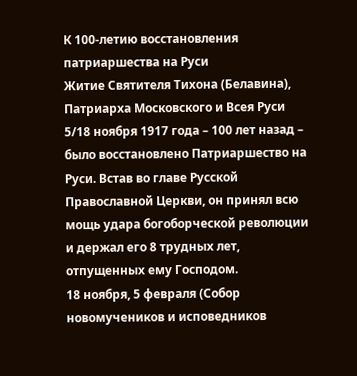К 100-летию восстановления патриаршества на Руси
Житие Святителя Тихона (Белавина), Патриарха Московского и Всея Руси
5/18 ноября 1917 года – 100 лет назад – было восстановлено Патриаршество на Руси. Встав во главе Русской Православной Церкви, он принял всю мощь удара богоборческой революции и держал его 8 трудных лет, отпущенных ему Господом.
18 ноября, 5 февраля (Собор новомучеников и исповедников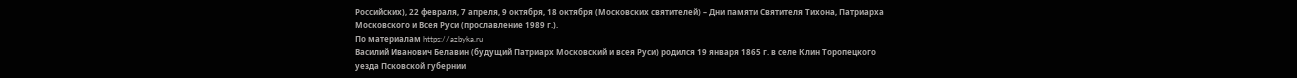Российских), 22 февраля, 7 апреля, 9 октября, 18 октября (Московских святителей) – Дни памяти Святителя Тихона, Патриарха Московского и Всея Руси (прославление 1989 г.).
По материалам https://azbyka.ru
Василий Иванович Белавин (будущий Патриарх Московский и всея Руси) родился 19 января 1865 г. в селе Клин Торопецкого уезда Псковской губернии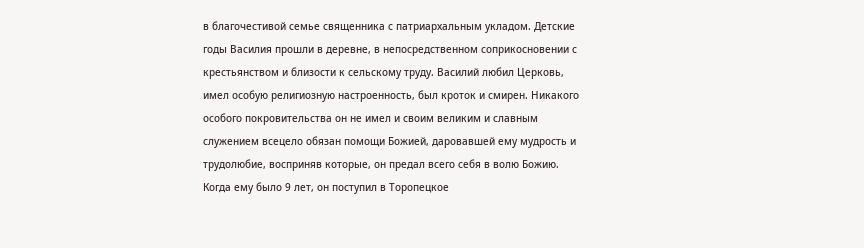в благочестивой семье священника с патриархальным укладом. Детские годы Василия прошли в деревне, в непосредственном соприкосновении с крестьянством и близости к сельскому труду. Василий любил Церковь, имел особую религиозную настроенность, был кроток и смирен. Никакого особого покровительства он не имел и своим великим и славным служением всецело обязан помощи Божией, даровавшей ему мудрость и трудолюбие, восприняв которые, он предал всего себя в волю Божию.
Когда ему было 9 лет, он поступил в Торопецкое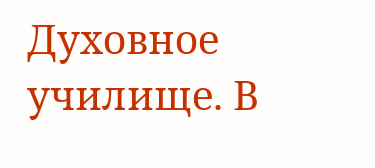Духовное училище. В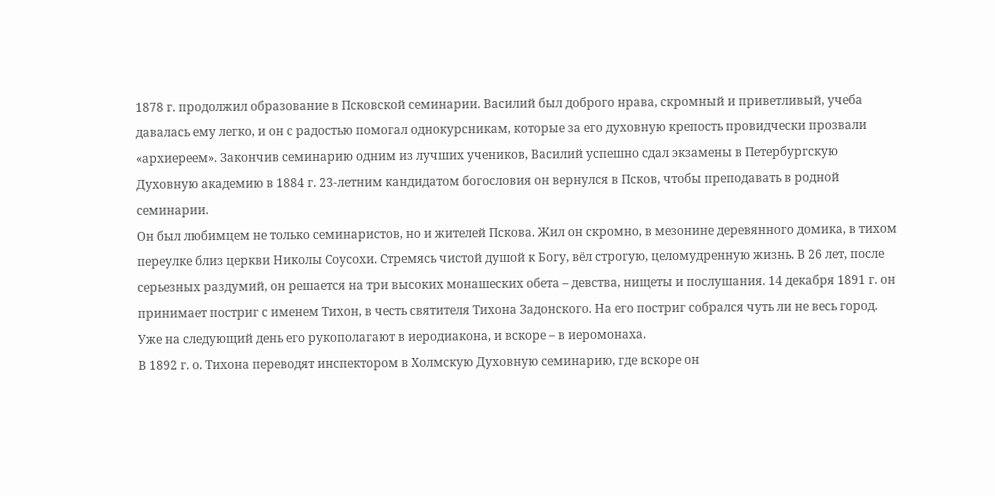1878 г. продолжил образование в Псковской семинарии. Василий был доброго нрава, скромный и приветливый, учеба давалась ему легко, и он с радостью помогал однокурсникам, которые за его духовную крепость провидчески прозвали «архиереем». Закончив семинарию одним из лучших учеников, Василий успешно сдал экзамены в Петербургскую Духовную академию в 1884 г. 23-летним кандидатом богословия он вернулся в Псков, чтобы преподавать в родной семинарии.
Он был любимцем не только семинаристов, но и жителей Пскова. Жил он скромно, в мезонине деревянного домика, в тихом переулке близ церкви Николы Соусохи. Стремясь чистой душой к Богу, вёл строгую, целомудренную жизнь. В 26 лет, после серьезных раздумий, он решается на три высоких монашеских обета – девства, нищеты и послушания. 14 декабря 1891 г. он принимает постриг с именем Тихон, в честь святителя Тихона Задонского. На его постриг собрался чуть ли не весь город. Уже на следующий день его рукополагают в иеродиакона, и вскоре – в иеромонаха.
В 1892 г. о. Тихона переводят инспектором в Холмскую Духовную семинарию, где вскоре он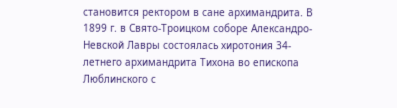становится ректором в сане архимандрита. В 1899 г. в Свято-Троицком соборе Александро-Невской Лавры состоялась хиротония 34-летнего архимандрита Тихона во епископа Люблинского с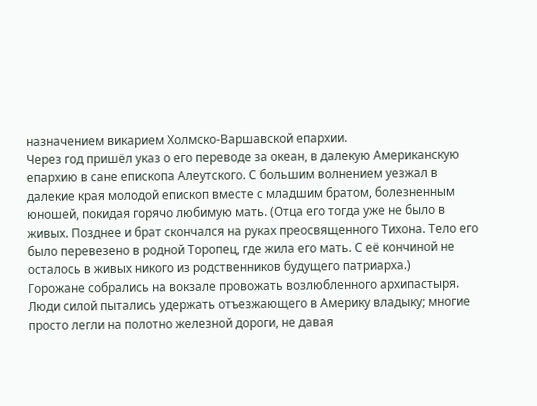назначением викарием Холмско-Варшавской епархии.
Через год пришёл указ о его переводе за океан, в далекую Американскую епархию в сане епископа Алеутского. С большим волнением уезжал в далекие края молодой епископ вместе с младшим братом, болезненным юношей, покидая горячо любимую мать. (Отца его тогда уже не было в живых. Позднее и брат скончался на руках преосвященного Тихона. Тело его было перевезено в родной Торопец, где жила его мать. С её кончиной не осталось в живых никого из родственников будущего патриарха.)
Горожане собрались на вокзале провожать возлюбленного архипастыря. Люди силой пытались удержать отъезжающего в Америку владыку; многие просто легли на полотно железной дороги, не давая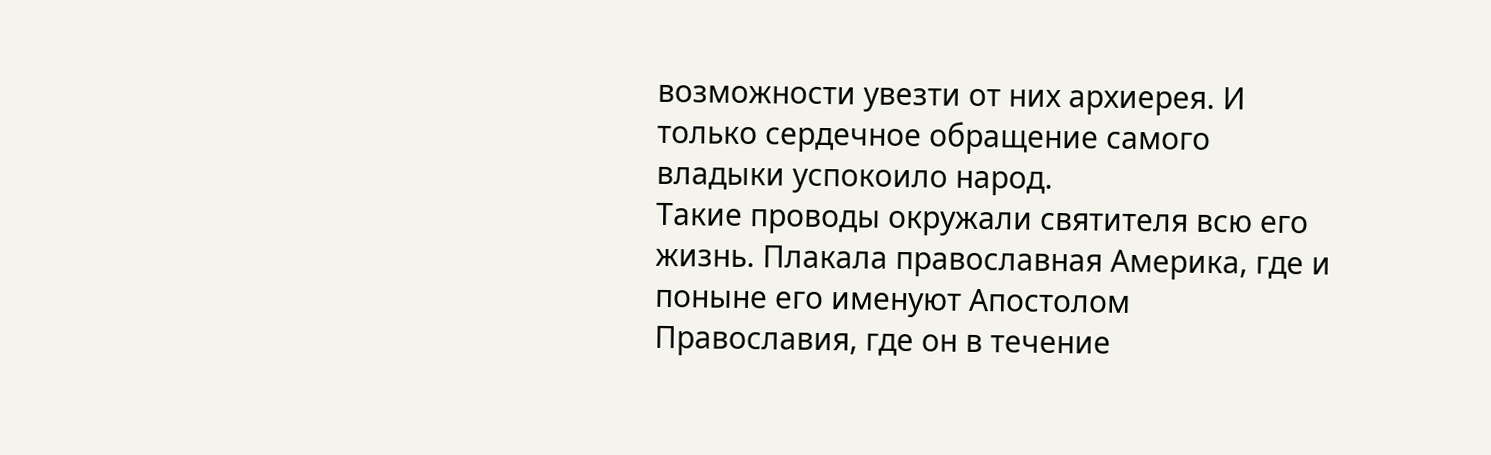возможности увезти от них архиерея. И только сердечное обращение самого владыки успокоило народ.
Такие проводы окружали святителя всю его жизнь. Плакала православная Америка, где и поныне его именуют Апостолом Православия, где он в течение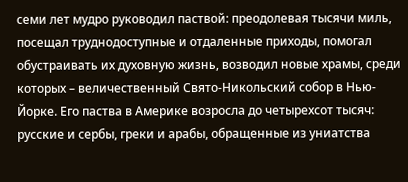семи лет мудро руководил паствой: преодолевая тысячи миль, посещал труднодоступные и отдаленные приходы, помогал обустраивать их духовную жизнь, возводил новые храмы, среди которых – величественный Свято-Никольский собор в Нью-Йорке. Его паства в Америке возросла до четырехсот тысяч: русские и сербы, греки и арабы, обращенные из униатства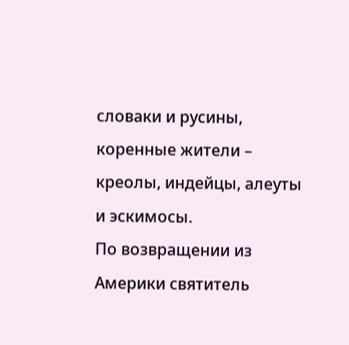словаки и русины, коренные жители – креолы, индейцы, алеуты и эскимосы.
По возвращении из Америки святитель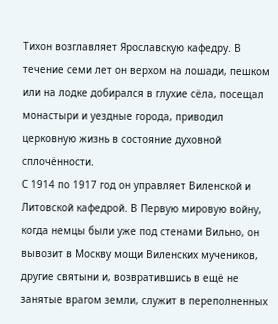Тихон возглавляет Ярославскую кафедру. В течение семи лет он верхом на лошади, пешком или на лодке добирался в глухие сёла, посещал монастыри и уездные города, приводил церковную жизнь в состояние духовной сплочённости.
С 1914 по 1917 год он управляет Виленской и Литовской кафедрой. В Первую мировую войну, когда немцы были уже под стенами Вильно, он вывозит в Москву мощи Виленских мучеников, другие святыни и, возвратившись в ещё не занятые врагом земли, служит в переполненных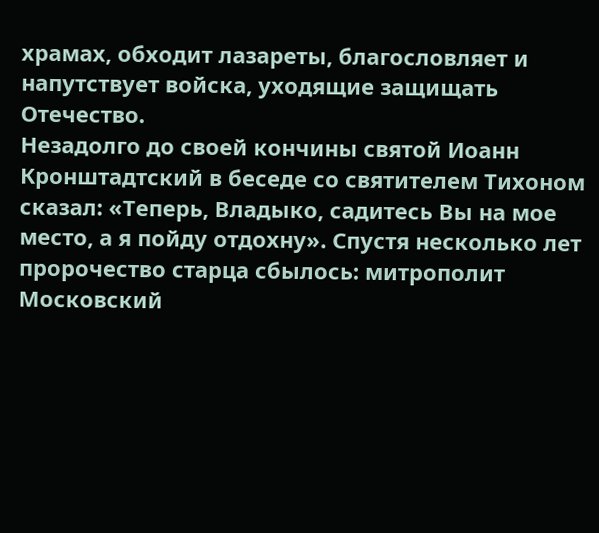храмах, обходит лазареты, благословляет и напутствует войска, уходящие защищать Отечество.
Незадолго до своей кончины святой Иоанн Кронштадтский в беседе со святителем Тихоном сказал: «Теперь, Владыко, садитесь Вы на мое место, а я пойду отдохну». Спустя несколько лет пророчество старца сбылось: митрополит Московский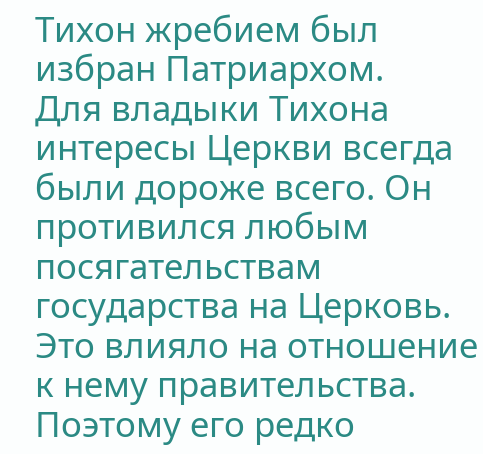Тихон жребием был избран Патриархом.
Для владыки Тихона интересы Церкви всегда были дороже всего. Он противился любым посягательствам государства на Церковь. Это влияло на отношение к нему правительства. Поэтому его редко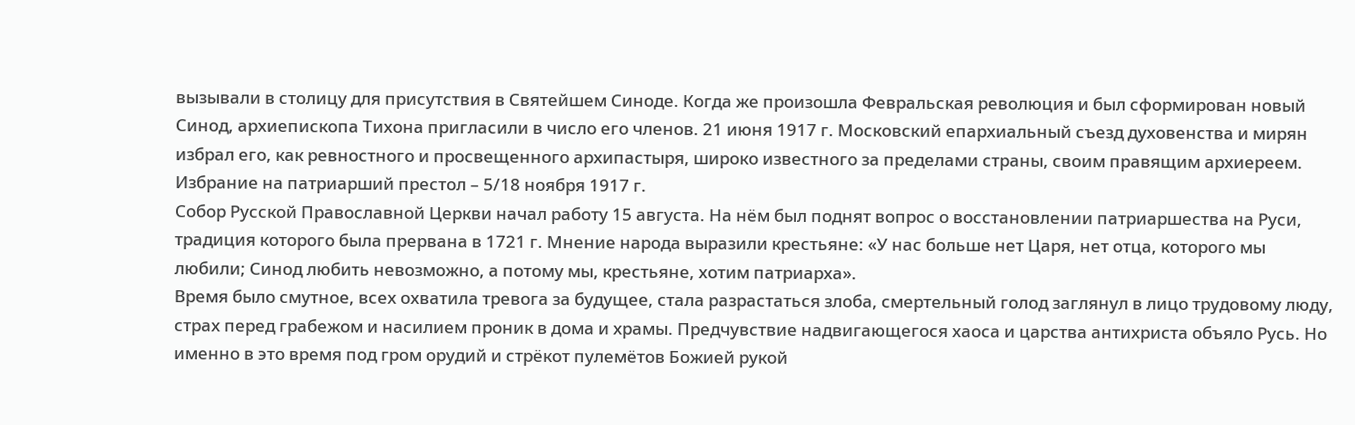вызывали в столицу для присутствия в Святейшем Синоде. Когда же произошла Февральская революция и был сформирован новый Синод, архиепископа Тихона пригласили в число его членов. 21 июня 1917 г. Московский епархиальный съезд духовенства и мирян избрал его, как ревностного и просвещенного архипастыря, широко известного за пределами страны, своим правящим архиереем.
Избрание на патриарший престол – 5/18 ноября 1917 г.
Собор Русской Православной Церкви начал работу 15 августа. На нём был поднят вопрос о восстановлении патриаршества на Руси, традиция которого была прервана в 1721 г. Мнение народа выразили крестьяне: «У нас больше нет Царя, нет отца, которого мы любили; Синод любить невозможно, а потому мы, крестьяне, хотим патриарха».
Время было смутное, всех охватила тревога за будущее, стала разрастаться злоба, смертельный голод заглянул в лицо трудовому люду, страх перед грабежом и насилием проник в дома и храмы. Предчувствие надвигающегося хаоса и царства антихриста объяло Русь. Но именно в это время под гром орудий и стрёкот пулемётов Божией рукой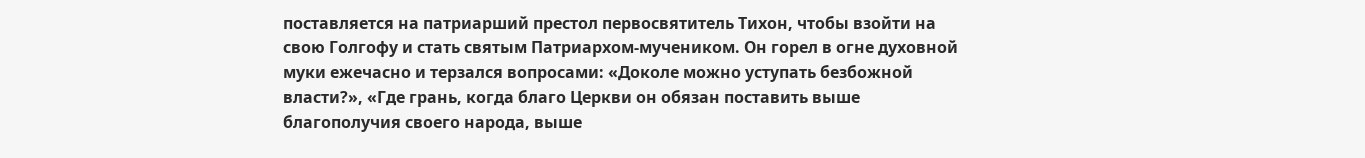поставляется на патриарший престол первосвятитель Тихон, чтобы взойти на свою Голгофу и стать святым Патриархом-мучеником. Он горел в огне духовной муки ежечасно и терзался вопросами: «Доколе можно уступать безбожной власти?», «Где грань, когда благо Церкви он обязан поставить выше благополучия своего народа, выше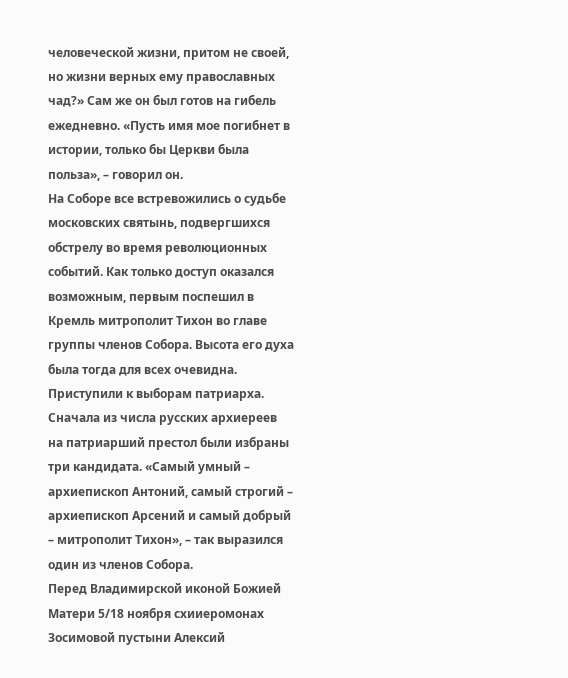человеческой жизни, притом не своей, но жизни верных ему православных чад?» Сам же он был готов на гибель ежедневно. «Пусть имя мое погибнет в истории, только бы Церкви была польза», – говорил он.
На Соборе все встревожились о судьбе московских святынь, подвергшихся обстрелу во время революционных событий. Как только доступ оказался возможным, первым поспешил в Кремль митрополит Тихон во главе группы членов Собора. Высота его духа была тогда для всех очевидна.
Приступили к выборам патриарха. Сначала из числа русских архиереев на патриарший престол были избраны три кандидата. «Самый умный – архиепископ Антоний, самый строгий – архиепископ Арсений и самый добрый – митрополит Тихон», – так выразился один из членов Собора.
Перед Владимирской иконой Божией Матери 5/18 ноября схииеромонах Зосимовой пустыни Алексий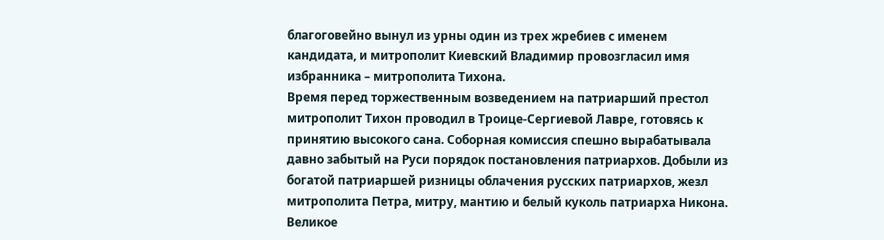благоговейно вынул из урны один из трех жребиев с именем кандидата, и митрополит Киевский Владимир провозгласил имя избранника – митрополита Тихона.
Время перед торжественным возведением на патриарший престол митрополит Тихон проводил в Троице-Сергиевой Лавре, готовясь к принятию высокого сана. Соборная комиссия спешно вырабатывала давно забытый на Руси порядок постановления патриархов. Добыли из богатой патриаршей ризницы облачения русских патриархов, жезл митрополита Петра, митру, мантию и белый куколь патриарха Никона.
Великое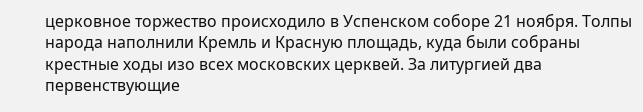церковное торжество происходило в Успенском соборе 21 ноября. Толпы народа наполнили Кремль и Красную площадь, куда были собраны крестные ходы изо всех московских церквей. За литургией два первенствующие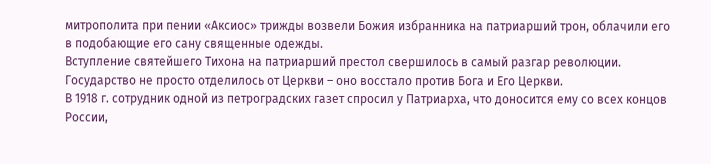митрополита при пении «Аксиос» трижды возвели Божия избранника на патриарший трон, облачили его в подобающие его сану священные одежды.
Вступление святейшего Тихона на патриарший престол свершилось в самый разгар революции. Государство не просто отделилось от Церкви – оно восстало против Бога и Его Церкви.
В 1918 г. сотрудник одной из петроградских газет спросил у Патриарха, что доносится ему со всех концов России,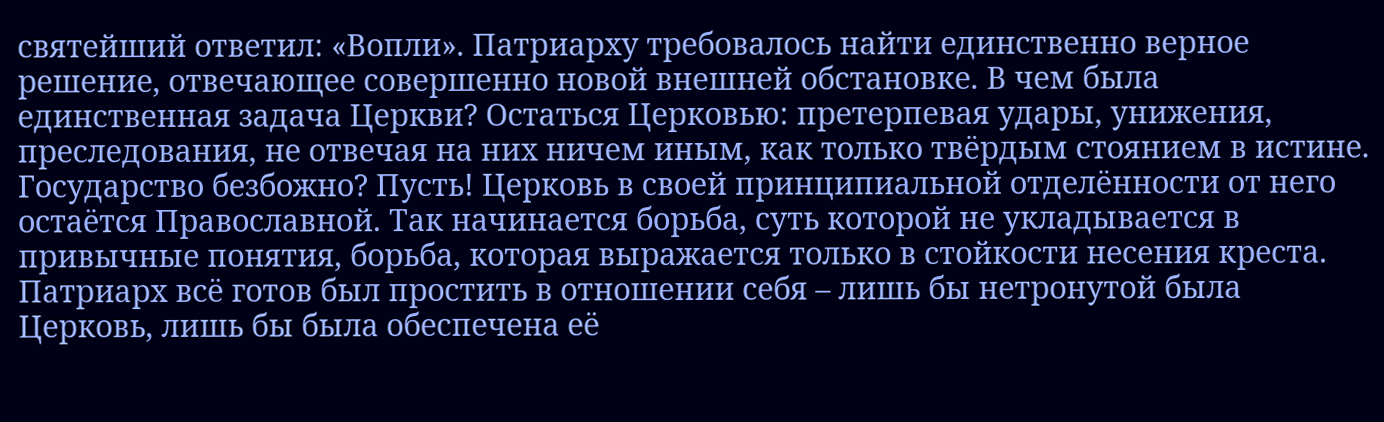святейший ответил: «Вопли». Патриарху требовалось найти единственно верное решение, отвечающее совершенно новой внешней обстановке. В чем была единственная задача Церкви? Остаться Церковью: претерпевая удары, унижения, преследования, не отвечая на них ничем иным, как только твёрдым стоянием в истине. Государство безбожно? Пусть! Церковь в своей принципиальной отделённости от него остаётся Православной. Так начинается борьба, суть которой не укладывается в привычные понятия, борьба, которая выражается только в стойкости несения креста. Патриарх всё готов был простить в отношении себя – лишь бы нетронутой была Церковь, лишь бы была обеспечена её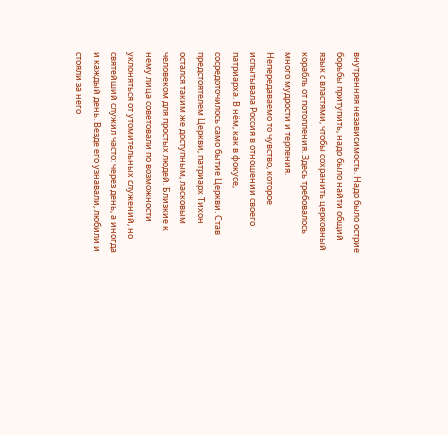внутренняя независимость. Надо было острие борьбы притупить, надо было найти общий язык с властями, чтобы сохранить церковный корабль от потопления. Здесь требовалось много мудрости и терпения.
Непередаваемо то чувство, которое испытывала Россия в отношении своего патриарха. В нём, как в фокусе, сосредоточилось само бытие Церкви. Став предстоятелем Церкви, патриарх Тихон остался таким же доступным, ласковым человеком для простых людей. Близкие к нему лица советовали по возможности уклоняться от утомительных служений, но святейший служил часто: через день, а иногда и каждый день. Везде его узнавали, любили и стояли за него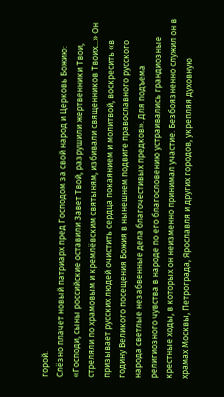горой.
Слёзно плачет новый патриарх пред Господом за свой народ и Церковь Божию: «Господи, сыны российские оставили Завет Твой, разрушили жертвенники Твои, стреляли по храмовым и кремлёвским святыням, избивали священников Твоих...» Он призывает русских людей очистить сердца покаянием и молитвой, воскресить «в годину Великого посещения Божия в нынешнем подвиге православного русского народа светлые незабвенные дела благочестивых предков». Для подъема религиозного чувства в народе по его благословению устраивались грандиозные крестные ходы, в которых он неизменно принимал участие. Безбоязненно служил он в храмах Москвы, Петрограда, Ярославля и других городов, укрепляя духовную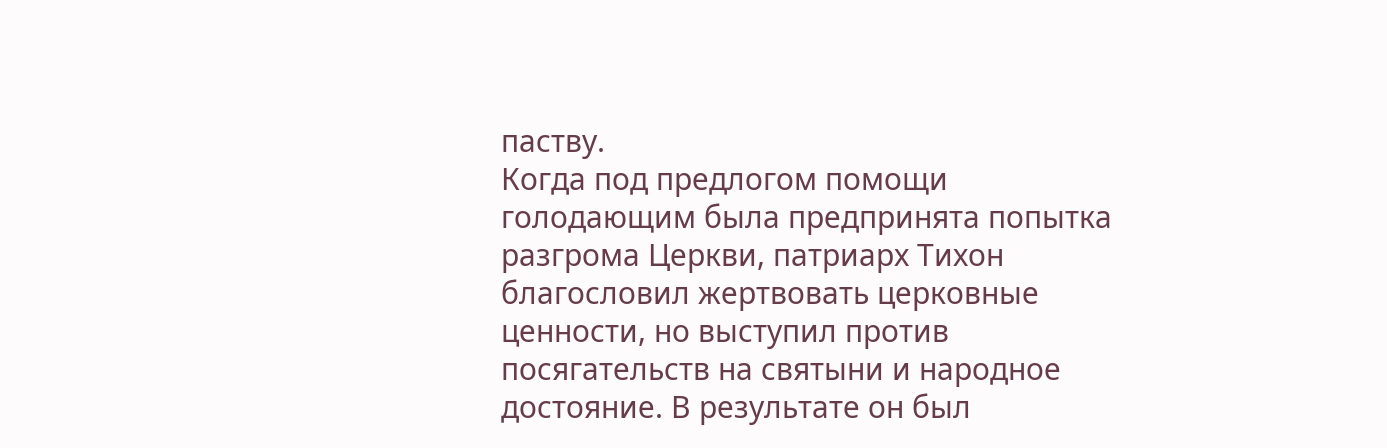паству.
Когда под предлогом помощи голодающим была предпринята попытка разгрома Церкви, патриарх Тихон благословил жертвовать церковные ценности, но выступил против посягательств на святыни и народное достояние. В результате он был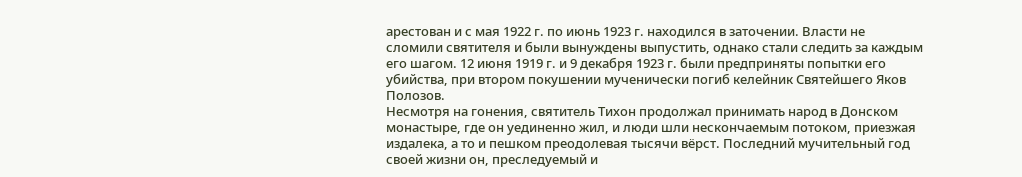арестован и с мая 1922 г. по июнь 1923 г. находился в заточении. Власти не сломили святителя и были вынуждены выпустить, однако стали следить за каждым его шагом. 12 июня 1919 г. и 9 декабря 1923 г. были предприняты попытки его убийства, при втором покушении мученически погиб келейник Святейшего Яков Полозов.
Несмотря на гонения, святитель Тихон продолжал принимать народ в Донском монастыре, где он уединенно жил, и люди шли нескончаемым потоком, приезжая издалека, а то и пешком преодолевая тысячи вёрст. Последний мучительный год своей жизни он, преследуемый и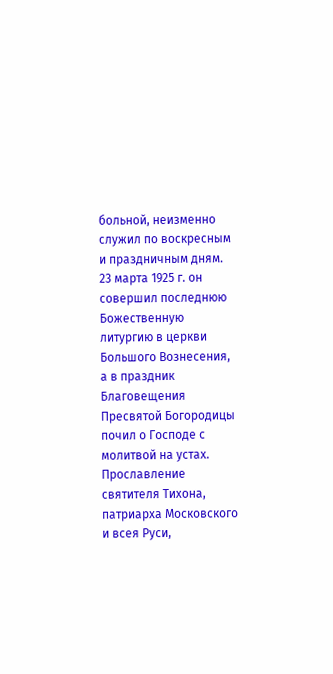больной, неизменно служил по воскресным и праздничным дням. 23 марта 1925 г. он совершил последнюю Божественную литургию в церкви Большого Вознесения, а в праздник Благовещения Пресвятой Богородицы почил о Господе с молитвой на устах.
Прославление святителя Тихона, патриарха Московского и всея Руси,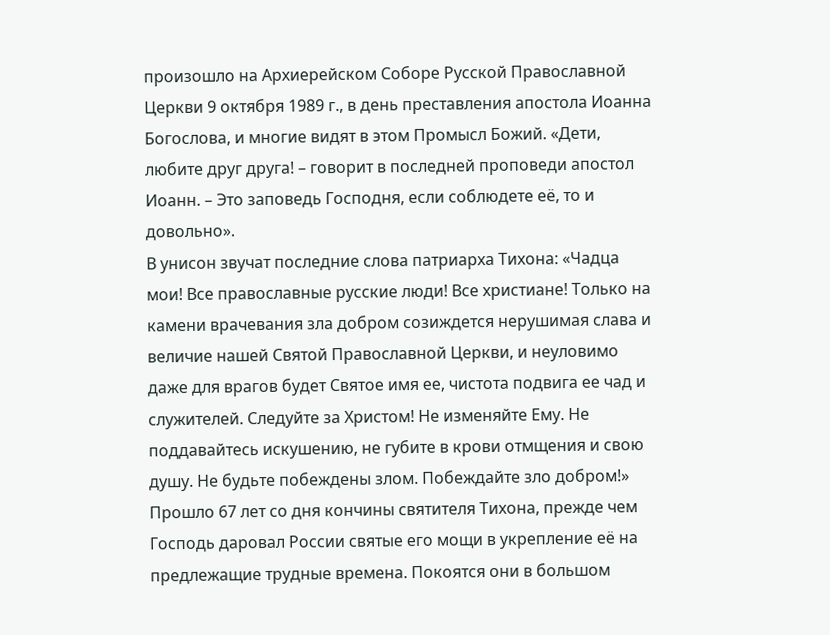произошло на Архиерейском Соборе Русской Православной Церкви 9 октября 1989 г., в день преставления апостола Иоанна Богослова, и многие видят в этом Промысл Божий. «Дети, любите друг друга! – говорит в последней проповеди апостол Иоанн. – Это заповедь Господня, если соблюдете её, то и довольно».
В унисон звучат последние слова патриарха Тихона: «Чадца мои! Все православные русские люди! Все христиане! Только на камени врачевания зла добром созиждется нерушимая слава и величие нашей Святой Православной Церкви, и неуловимо даже для врагов будет Святое имя ее, чистота подвига ее чад и служителей. Следуйте за Христом! Не изменяйте Ему. Не поддавайтесь искушению, не губите в крови отмщения и свою душу. Не будьте побеждены злом. Побеждайте зло добром!»
Прошло 67 лет со дня кончины святителя Тихона, прежде чем Господь даровал России святые его мощи в укрепление её на предлежащие трудные времена. Покоятся они в большом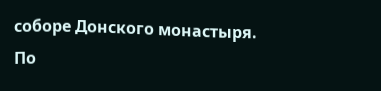соборе Донского монастыря.
По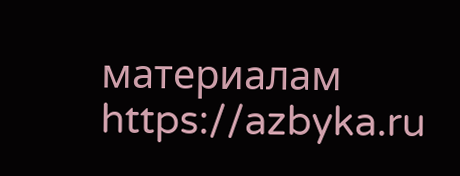материалам https://azbyka.ru